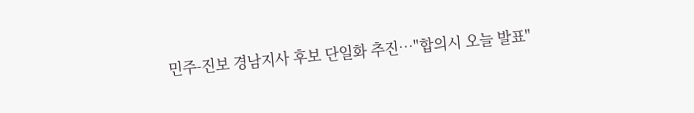민주-진보 경남지사 후보 단일화 추진…"합의시 오늘 발표"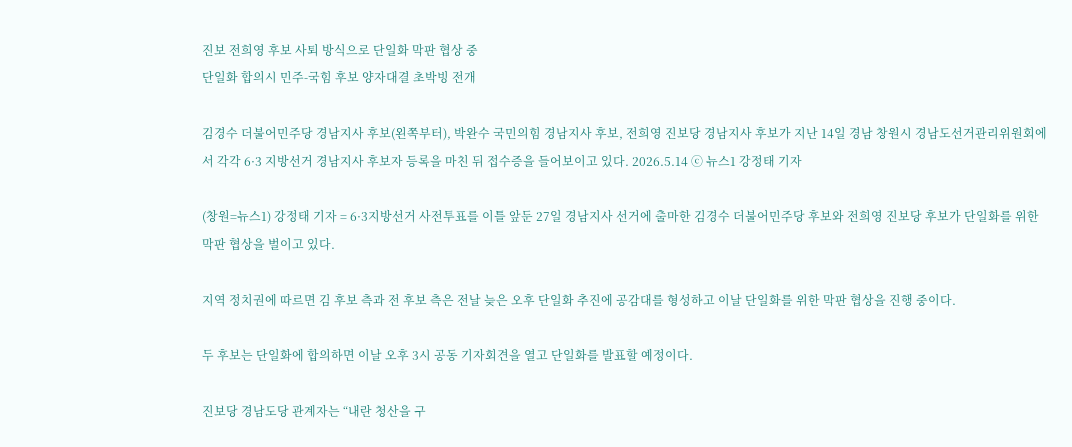진보 전희영 후보 사퇴 방식으로 단일화 막판 협상 중
단일화 합의시 민주-국힘 후보 양자대결 초박빙 전개

김경수 더불어민주당 경남지사 후보(왼쪽부터), 박완수 국민의힘 경남지사 후보, 전희영 진보당 경남지사 후보가 지난 14일 경남 창원시 경남도선거관리위원회에서 각각 6·3 지방선거 경남지사 후보자 등록을 마친 뒤 접수증을 들어보이고 있다. 2026.5.14 ⓒ 뉴스1 강정태 기자

(창원=뉴스1) 강정태 기자 = 6·3지방선거 사전투표를 이틀 앞둔 27일 경남지사 선거에 출마한 김경수 더불어민주당 후보와 전희영 진보당 후보가 단일화를 위한 막판 협상을 벌이고 있다.

지역 정치권에 따르면 김 후보 측과 전 후보 측은 전날 늦은 오후 단일화 추진에 공감대를 형성하고 이날 단일화를 위한 막판 협상을 진행 중이다.

두 후보는 단일화에 합의하면 이날 오후 3시 공동 기자회견을 열고 단일화를 발표할 예정이다.

진보당 경남도당 관계자는 “내란 청산을 구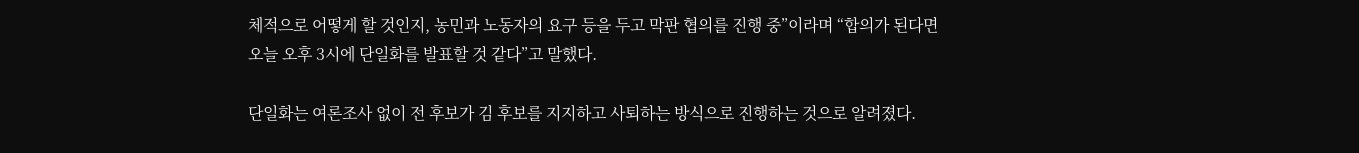체적으로 어떻게 할 것인지, 농민과 노동자의 요구 등을 두고 막판 협의를 진행 중”이라며 “합의가 된다면 오늘 오후 3시에 단일화를 발표할 것 같다”고 말했다.

단일화는 여론조사 없이 전 후보가 김 후보를 지지하고 사퇴하는 방식으로 진행하는 것으로 알려졌다.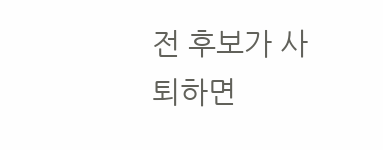전 후보가 사퇴하면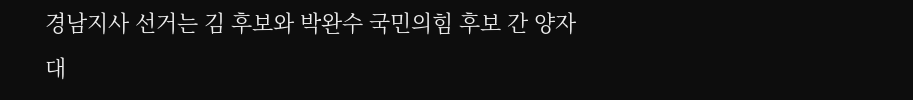경남지사 선거는 김 후보와 박완수 국민의힘 후보 간 양자 대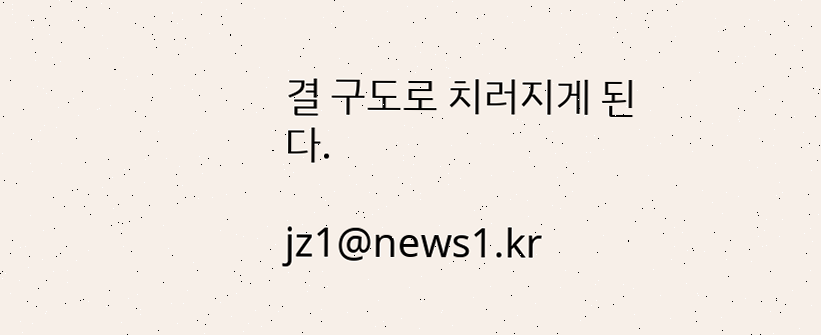결 구도로 치러지게 된다.

jz1@news1.kr